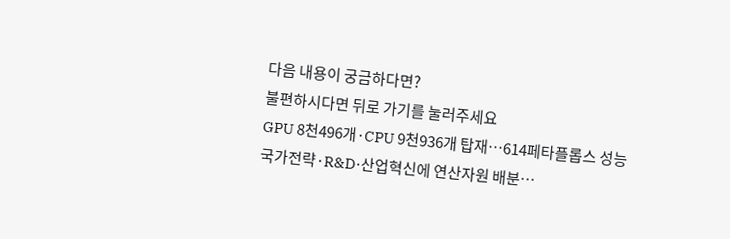다음 내용이 궁금하다면?
불편하시다면 뒤로 가기를 눌러주세요
GPU 8천496개·CPU 9천936개 탑재…614페타플롭스 성능
국가전략·R&D·산업혁신에 연산자원 배분…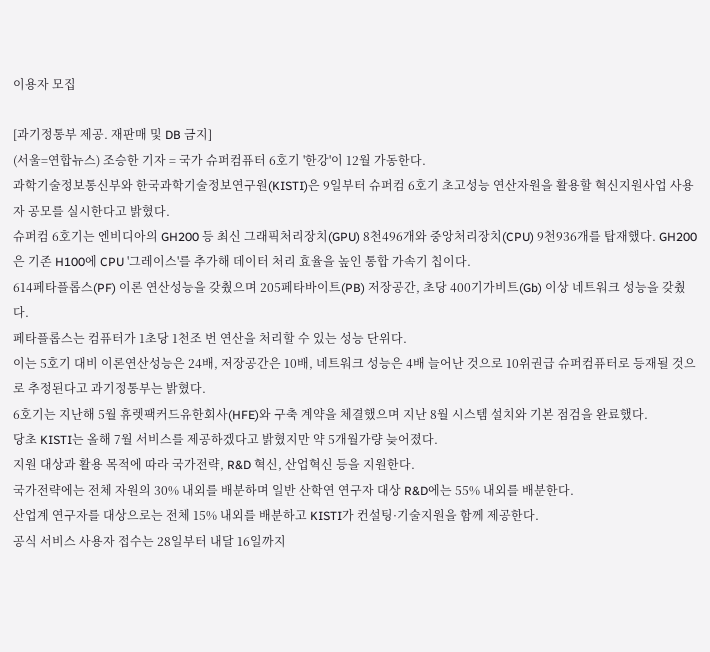이용자 모집

[과기정통부 제공. 재판매 및 DB 금지]
(서울=연합뉴스) 조승한 기자 = 국가 슈퍼컴퓨터 6호기 '한강'이 12월 가동한다.
과학기술정보통신부와 한국과학기술정보연구원(KISTI)은 9일부터 슈퍼컴 6호기 초고성능 연산자원을 활용할 혁신지원사업 사용자 공모를 실시한다고 밝혔다.
슈퍼컴 6호기는 엔비디아의 GH200 등 최신 그래픽처리장치(GPU) 8천496개와 중앙처리장치(CPU) 9천936개를 탑재했다. GH200은 기존 H100에 CPU '그레이스'를 추가해 데이터 처리 효율을 높인 통합 가속기 칩이다.
614페타플롭스(PF) 이론 연산성능을 갖췄으며 205페타바이트(PB) 저장공간, 초당 400기가비트(Gb) 이상 네트워크 성능을 갖췄다.
페타플롭스는 컴퓨터가 1초당 1천조 번 연산을 처리할 수 있는 성능 단위다.
이는 5호기 대비 이론연산성능은 24배, 저장공간은 10배, 네트워크 성능은 4배 늘어난 것으로 10위권급 슈퍼컴퓨터로 등재될 것으로 추정된다고 과기정통부는 밝혔다.
6호기는 지난해 5월 휴렛팩커드유한회사(HFE)와 구축 계약을 체결했으며 지난 8월 시스템 설치와 기본 점검을 완료했다.
당초 KISTI는 올해 7월 서비스를 제공하겠다고 밝혔지만 약 5개월가량 늦어졌다.
지원 대상과 활용 목적에 따라 국가전략, R&D 혁신, 산업혁신 등을 지원한다.
국가전략에는 전체 자원의 30% 내외를 배분하며 일반 산학연 연구자 대상 R&D에는 55% 내외를 배분한다.
산업계 연구자를 대상으로는 전체 15% 내외를 배분하고 KISTI가 컨설팅·기술지원을 함께 제공한다.
공식 서비스 사용자 접수는 28일부터 내달 16일까지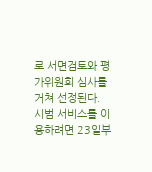로 서면검토와 평가위원회 심사를 거쳐 선정된다.
시범 서비스를 이용하려면 23일부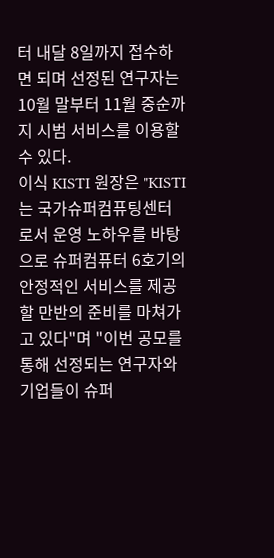터 내달 8일까지 접수하면 되며 선정된 연구자는 10월 말부터 11월 중순까지 시범 서비스를 이용할 수 있다.
이식 KISTI 원장은 "KISTI는 국가슈퍼컴퓨팅센터로서 운영 노하우를 바탕으로 슈퍼컴퓨터 6호기의 안정적인 서비스를 제공할 만반의 준비를 마쳐가고 있다"며 "이번 공모를 통해 선정되는 연구자와 기업들이 슈퍼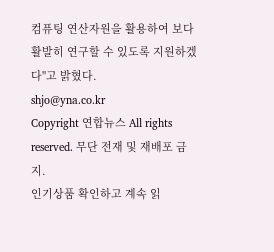컴퓨팅 연산자원을 활용하여 보다 활발히 연구할 수 있도록 지원하겠다"고 밝혔다.
shjo@yna.co.kr
Copyright 연합뉴스 All rights reserved. 무단 전재 및 재배포 금지.
인기상품 확인하고 계속 읽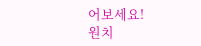어보세요!
원치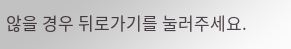않을 경우 뒤로가기를 눌러주세요.